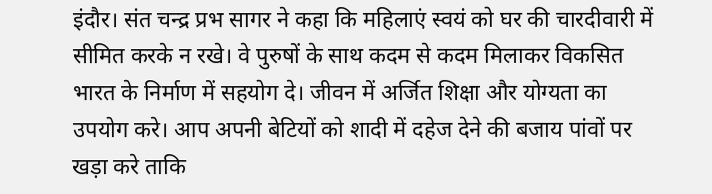इंदौर। संत चन्द्र प्रभ सागर ने कहा कि महिलाएं स्वयं को घर की चारदीवारी में सीमित करके न रखे। वे पुरुषों के साथ कदम से कदम मिलाकर विकसित भारत के निर्माण में सहयोग दे। जीवन में अर्जित शिक्षा और योग्यता का उपयोग करे। आप अपनी बेटियों को शादी में दहेज देने की बजाय पांवों पर खड़ा करे ताकि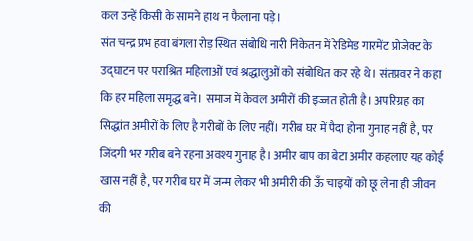कल उन्हें किसी के सामने हाथ न फैलाना पड़े।
संत चन्द्र प्रभ हवा बंगला रोड़ स्थित संबोधि नारी निकेतन में रेडिमेड गारमेंट प्रोजेक्ट के उद्घाटन पर पराश्रित महिलाओं एवं श्रद्धालुओं को संबोधित कर रहे थे। संतप्रवर ने कहा कि हर महिला समृद्ध बने। समाज में केवल अमीरों की इज्जत होती है। अपरिग्रह का सिद्धांत अमीरों के लिए है गरीबों के लिए नहीं। गरीब घर में पैदा होना गुनाह नहीं है, पर जिंदगी भर गरीब बने रहना अवश्य गुनाह है। अमीर बाप का बेटा अमीर कहलाए यह कोई खास नहीं है, पर गरीब घर में जन्म लेकर भी अमीरी की ऊँ चाइयों को छू लेना ही जीवन की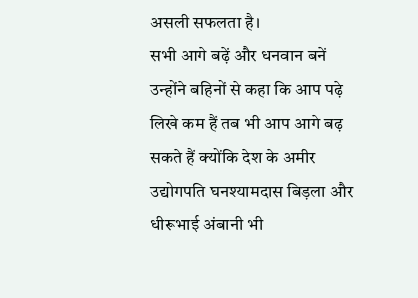असली सफलता है।
सभी आगे बढ़ें और धनवान बनें
उन्होंने बहिनों से कहा कि आप पढ़े लिखे कम हैं तब भी आप आगे बढ़ सकते हैं क्योंकि देश के अमीर उद्योगपति घनश्यामदास बिड़ला और धीरूभाई अंबानी भी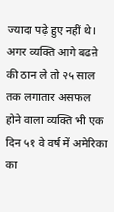ज्यादा पढ़े हुए नहीं थे। अगर व्यक्ति आगे बढऩे की ठान ले तो २५ साल तक लगातार असफल होने वाला व्यक्ति भी एक दिन ५१ वे वर्ष में अमेरिका का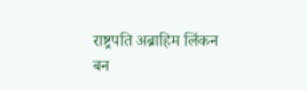राष्ट्रपति अब्राहिम लिंकन बन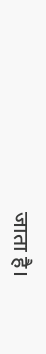जाता है।